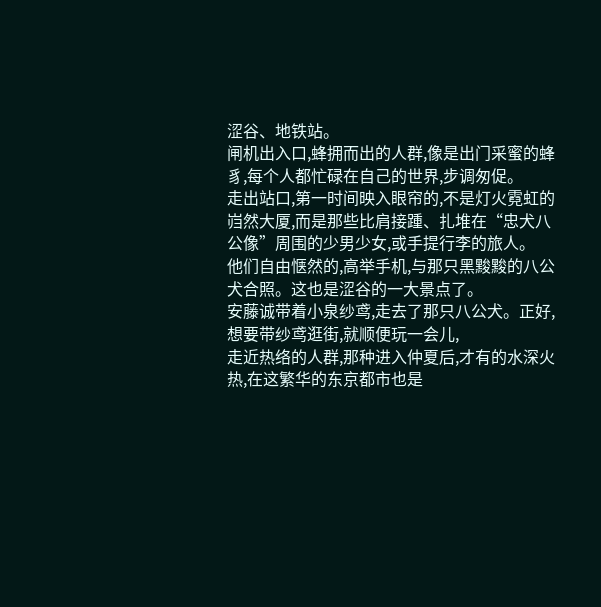涩谷、地铁站。
闸机出入口,蜂拥而出的人群,像是出门采蜜的蜂豸,每个人都忙碌在自己的世界,步调匆促。
走出站口,第一时间映入眼帘的,不是灯火霓虹的岿然大厦,而是那些比肩接踵、扎堆在“忠犬八公像”周围的少男少女,或手提行李的旅人。
他们自由惬然的,高举手机,与那只黑黢黢的八公犬合照。这也是涩谷的一大景点了。
安藤诚带着小泉纱鸢,走去了那只八公犬。正好,想要带纱鸢逛街,就顺便玩一会儿,
走近热络的人群,那种进入仲夏后,才有的水深火热,在这繁华的东京都市也是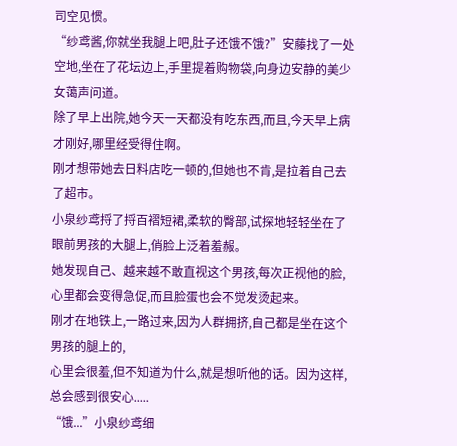司空见惯。
“纱鸢酱,你就坐我腿上吧,肚子还饿不饿?”安藤找了一处空地,坐在了花坛边上,手里提着购物袋,向身边安静的美少女蔼声问道。
除了早上出院,她今天一天都没有吃东西,而且,今天早上病才刚好,哪里经受得住啊。
刚才想带她去日料店吃一顿的,但她也不肯,是拉着自己去了超市。
小泉纱鸢捋了捋百褶短裙,柔软的臀部,试探地轻轻坐在了眼前男孩的大腿上,俏脸上泛着羞赧。
她发现自己、越来越不敢直视这个男孩,每次正视他的脸,心里都会变得急促,而且脸蛋也会不觉发烫起来。
刚才在地铁上,一路过来,因为人群拥挤,自己都是坐在这个男孩的腿上的,
心里会很羞,但不知道为什么,就是想听他的话。因为这样,总会感到很安心.....
“饿...”小泉纱鸢细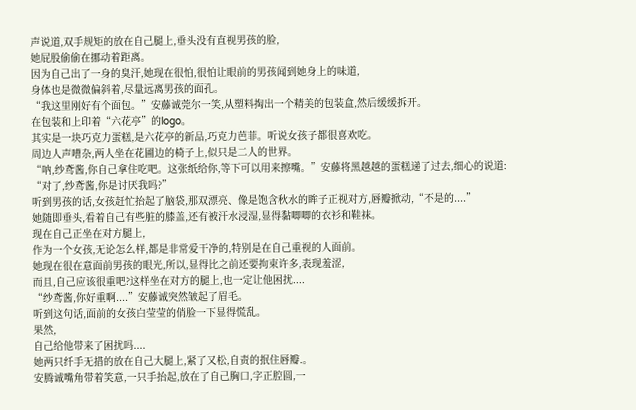声说道,双手规矩的放在自己腿上,垂头没有直视男孩的脸,
她屁股偷偷在挪动着距离。
因为自己出了一身的臭汗,她现在很怕,很怕让眼前的男孩闻到她身上的味道,
身体也是微微偏斜着,尽量远离男孩的面孔。
“我这里刚好有个面包。”安藤诚莞尔一笑,从塑料掏出一个精美的包装盒,然后缓缓拆开。
在包装和上印着“六花亭”的logo。
其实是一块巧克力蛋糕,是六花亭的新品,巧克力芭菲。听说女孩子都很喜欢吃。
周边人声嘈杂,两人坐在花圃边的椅子上,似只是二人的世界。
“呐,纱鸢酱,你自己拿住吃吧。这张纸给你,等下可以用来擦嘴。”安藤将黑越越的蛋糕递了过去,细心的说道:
“对了,纱鸢酱,你是讨厌我吗?”
听到男孩的话,女孩赶忙抬起了脑袋,那双漂亮、像是饱含秋水的眸子正视对方,唇瓣掀动,“不是的....”
她随即垂头,看着自己有些脏的膝盖,还有被汗水浸湿,显得黏唧唧的衣衫和鞋袜。
现在自己正坐在对方腿上,
作为一个女孩,无论怎么样,都是非常爱干净的,特别是在自己重视的人面前。
她现在很在意面前男孩的眼光,所以,显得比之前还要拘束许多,表现羞涩,
而且,自己应该很重吧?这样坐在对方的腿上,也一定让他困扰....
“纱鸢酱,你好重啊....”安藤诚突然皱起了眉毛。
听到这句话,面前的女孩白莹莹的俏脸一下显得慌乱。
果然,
自己给他带来了困扰吗....
她两只纤手无措的放在自己大腿上,紧了又松,自责的抿住唇瓣.。
安腾诚嘴角带着笑意,一只手抬起,放在了自己胸口,字正腔圆,一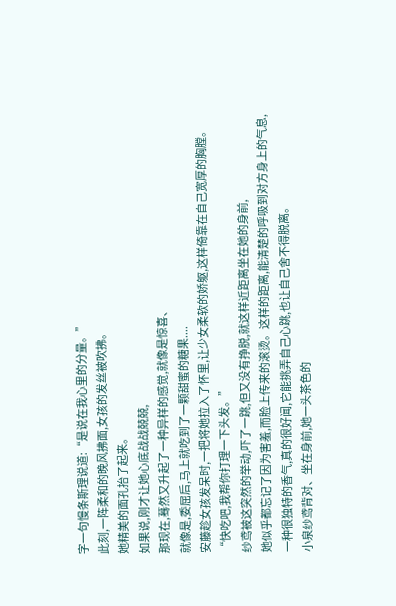字一句慢条斯理说道:“是说在我心里的分量。”
此刻,一阵柔和的晚风拂面,女孩的发丝被吹拂。
她精美的面孔抬了起来。
如果说,刚才让她心底战战兢兢,
那现在,蓦然又升起了一种异样的感觉,就像是惊喜、
就像是,委屈后,马上就吃到了一颗甜蜜的糖果....
安藤趁女孩发呆时,一把将她拉入了怀里,让少女柔软的娇躯,这样倚靠在自己宽厚的胸膛。
“快吃吧,我帮你打理一下头发。”
纱鸢被这突然的举动,吓了一跳,但又没有挣脱,就这样近距离坐在她的身前,
她似乎都忘记了因为害羞,而脸上传来的滚烫。这样的距离,能清楚的呼吸到对方身上的气息,
一种很独特的香气,真的很好闻,它能挑弄自己心跳,也让自己舍不得脱离。
小泉纱鸢背对、坐在身前,她一头茶色的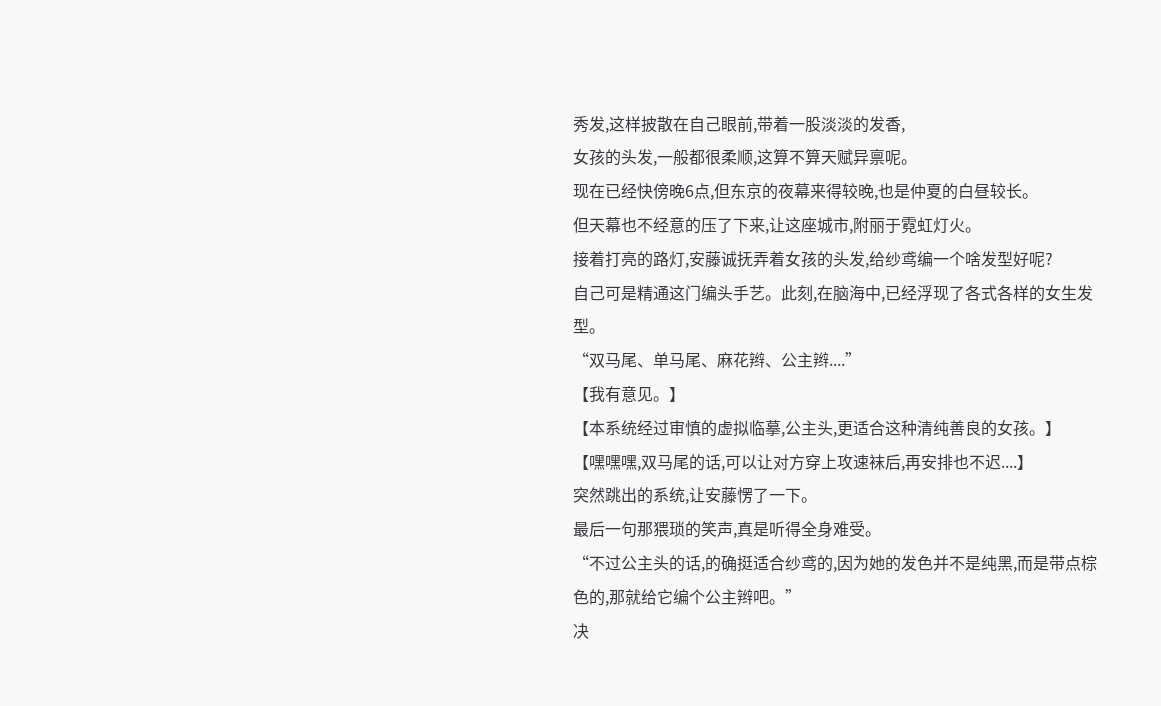秀发,这样披散在自己眼前,带着一股淡淡的发香,
女孩的头发,一般都很柔顺,这算不算天赋异禀呢。
现在已经快傍晚6点,但东京的夜幕来得较晚,也是仲夏的白昼较长。
但天幕也不经意的压了下来,让这座城市,附丽于霓虹灯火。
接着打亮的路灯,安藤诚抚弄着女孩的头发,给纱鸢编一个啥发型好呢?
自己可是精通这门编头手艺。此刻,在脑海中,已经浮现了各式各样的女生发型。
“双马尾、单马尾、麻花辫、公主辫....”
【我有意见。】
【本系统经过审慎的虚拟临摹,公主头,更适合这种清纯善良的女孩。】
【嘿嘿嘿,双马尾的话,可以让对方穿上攻速袜后,再安排也不迟....】
突然跳出的系统,让安藤愣了一下。
最后一句那猥琐的笑声,真是听得全身难受。
“不过公主头的话,的确挺适合纱鸢的,因为她的发色并不是纯黑,而是带点棕色的,那就给它编个公主辫吧。”
决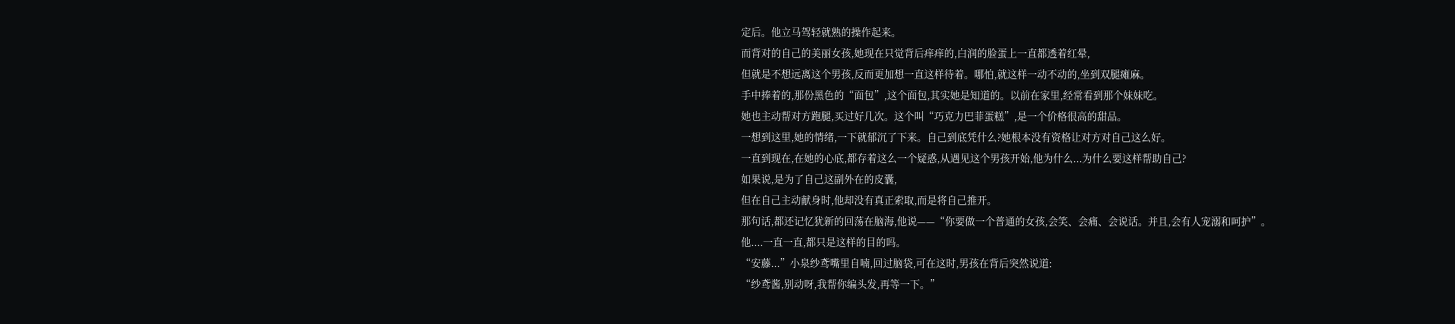定后。他立马驾轻就熟的操作起来。
而背对的自己的美丽女孩,她现在只觉背后痒痒的,白润的脸蛋上一直都透着红晕,
但就是不想远离这个男孩,反而更加想一直这样待着。哪怕,就这样一动不动的,坐到双腿瘫麻。
手中捧着的,那份黑色的“面包”,这个面包,其实她是知道的。以前在家里,经常看到那个妹妹吃。
她也主动帮对方跑腿,买过好几次。这个叫“巧克力巴菲蛋糕”,是一个价格很高的甜品。
一想到这里,她的情绪,一下就郁沉了下来。自己到底凭什么?她根本没有资格让对方对自己这么好。
一直到现在,在她的心底,都存着这么一个疑惑,从遇见这个男孩开始,他为什么...为什么要这样帮助自己?
如果说,是为了自己这副外在的皮囊,
但在自己主动献身时,他却没有真正索取,而是将自己推开。
那句话,都还记忆犹新的回荡在脑海,他说——“你要做一个普通的女孩,会笑、会痛、会说话。并且,会有人宠溺和呵护”。
他....一直一直,都只是这样的目的吗。
“安藤...”小泉纱鸢嘴里自喃,回过脑袋,可在这时,男孩在背后突然说道:
“纱鸢酱,别动呀,我帮你编头发,再等一下。”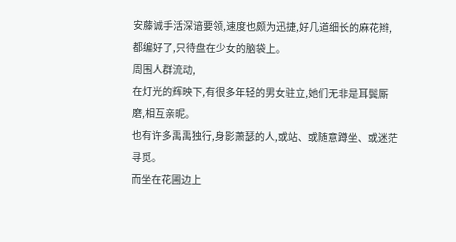安藤诚手活深谙要领,速度也颇为迅捷,好几道细长的麻花辫,都编好了,只待盘在少女的脑袋上。
周围人群流动,
在灯光的辉映下,有很多年轻的男女驻立,她们无非是耳鬓厮磨,相互亲昵。
也有许多禹禹独行,身影萧瑟的人,或站、或随意蹲坐、或迷茫寻觅。
而坐在花圃边上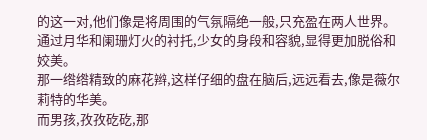的这一对,他们像是将周围的气氛隔绝一般,只充盈在两人世界。
通过月华和阑珊灯火的衬托,少女的身段和容貌,显得更加脱俗和姣美。
那一绺绺精致的麻花辫,这样仔细的盘在脑后,远远看去,像是薇尔莉特的华美。
而男孩,孜孜矻矻,那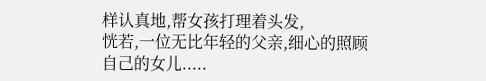样认真地,帮女孩打理着头发,
恍若,一位无比年轻的父亲,细心的照顾自己的女儿.....